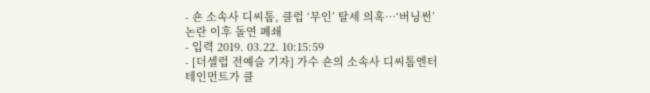- 숀 소속사 디씨톰, 클럽 ‘무인’ 탈세 의혹…‘버닝썬’ 논란 이후 돌연 폐쇄
- 입력 2019. 03.22. 10:15:59
- [더셀럽 전예슬 기자] 가수 숀의 소속사 디씨톰엔터테인먼트가 클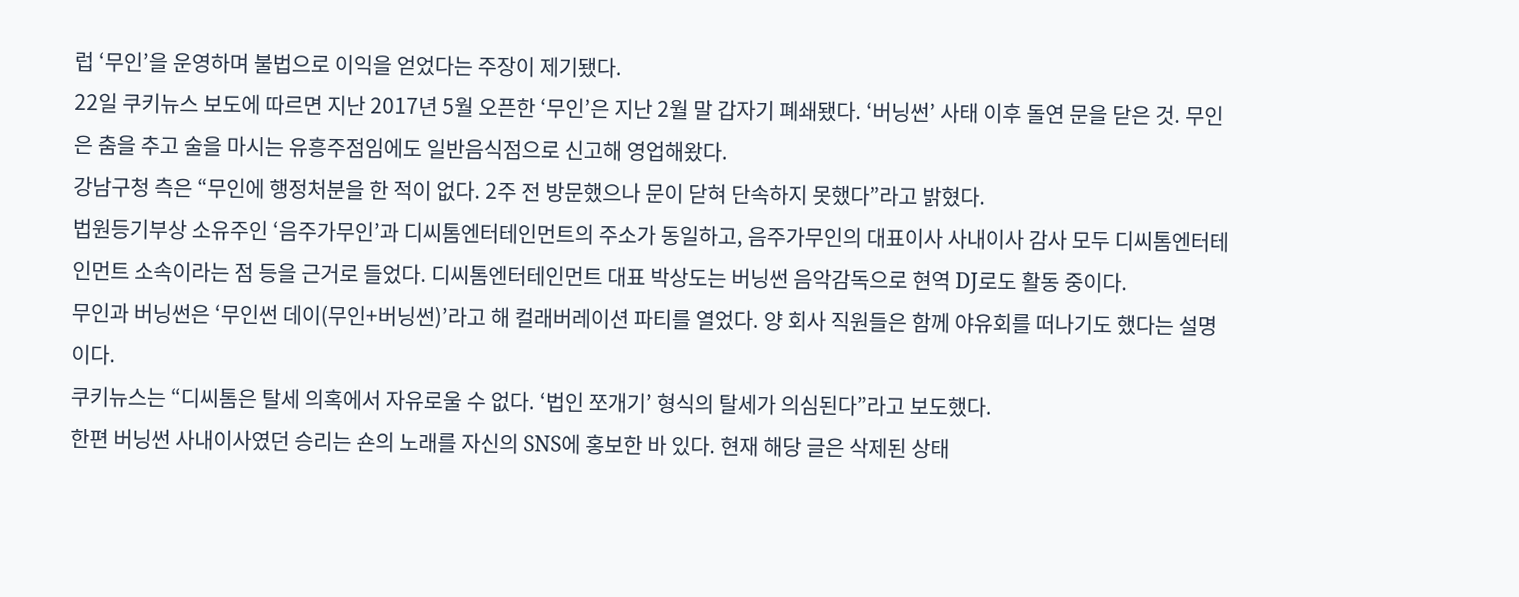럽 ‘무인’을 운영하며 불법으로 이익을 얻었다는 주장이 제기됐다.
22일 쿠키뉴스 보도에 따르면 지난 2017년 5월 오픈한 ‘무인’은 지난 2월 말 갑자기 폐쇄됐다. ‘버닝썬’ 사태 이후 돌연 문을 닫은 것. 무인은 춤을 추고 술을 마시는 유흥주점임에도 일반음식점으로 신고해 영업해왔다.
강남구청 측은 “무인에 행정처분을 한 적이 없다. 2주 전 방문했으나 문이 닫혀 단속하지 못했다”라고 밝혔다.
법원등기부상 소유주인 ‘음주가무인’과 디씨톰엔터테인먼트의 주소가 동일하고, 음주가무인의 대표이사 사내이사 감사 모두 디씨톰엔터테인먼트 소속이라는 점 등을 근거로 들었다. 디씨톰엔터테인먼트 대표 박상도는 버닝썬 음악감독으로 현역 DJ로도 활동 중이다.
무인과 버닝썬은 ‘무인썬 데이(무인+버닝썬)’라고 해 컬래버레이션 파티를 열었다. 양 회사 직원들은 함께 야유회를 떠나기도 했다는 설명이다.
쿠키뉴스는 “디씨톰은 탈세 의혹에서 자유로울 수 없다. ‘법인 쪼개기’ 형식의 탈세가 의심된다”라고 보도했다.
한편 버닝썬 사내이사였던 승리는 숀의 노래를 자신의 SNS에 홍보한 바 있다. 현재 해당 글은 삭제된 상태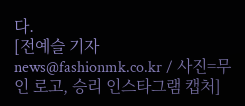다.
[전예슬 기자 news@fashionmk.co.kr / 사진=무인 로고, 승리 인스타그램 캡처]